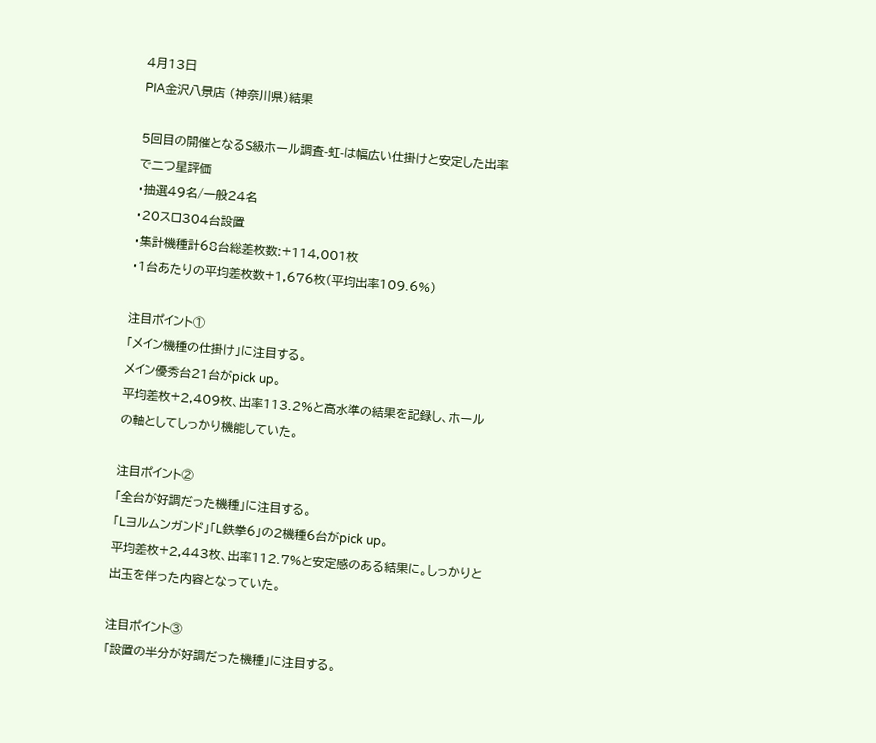4月13日
PIA金沢八景店 (神奈川県)結果

5回目の開催となるS級ホール調査-虹-は幅広い仕掛けと安定した出率で二つ星評価
・抽選49名/一般24名
・20スロ304台設置
・集計機種計68台総差枚数:+114,001枚
・1台あたりの平均差枚数+1,676枚(平均出率109.6%)

注目ポイント①
「メイン機種の仕掛け」に注目する。
メイン優秀台21台がpick up。
平均差枚+2,409枚、出率113.2%と高水準の結果を記録し、ホールの軸としてしっかり機能していた。

注目ポイント②
「全台が好調だった機種」に注目する。
「Lヨルムンガンド」「L鉄拳6」の2機種6台がpick up。
平均差枚+2,443枚、出率112.7%と安定感のある結果に。しっかりと出玉を伴った内容となっていた。

注目ポイント③
「設置の半分が好調だった機種」に注目する。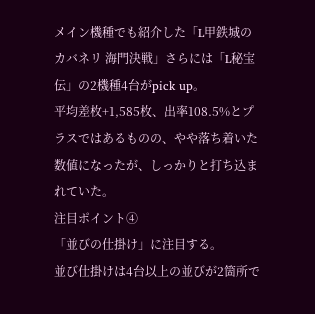メイン機種でも紹介した「L甲鉄城のカバネリ 海門決戦」さらには「L秘宝伝」の2機種4台がpick up。
平均差枚+1,585枚、出率108.5%とプラスではあるものの、やや落ち着いた数値になったが、しっかりと打ち込まれていた。
注目ポイント④
「並びの仕掛け」に注目する。
並び仕掛けは4台以上の並びが2箇所で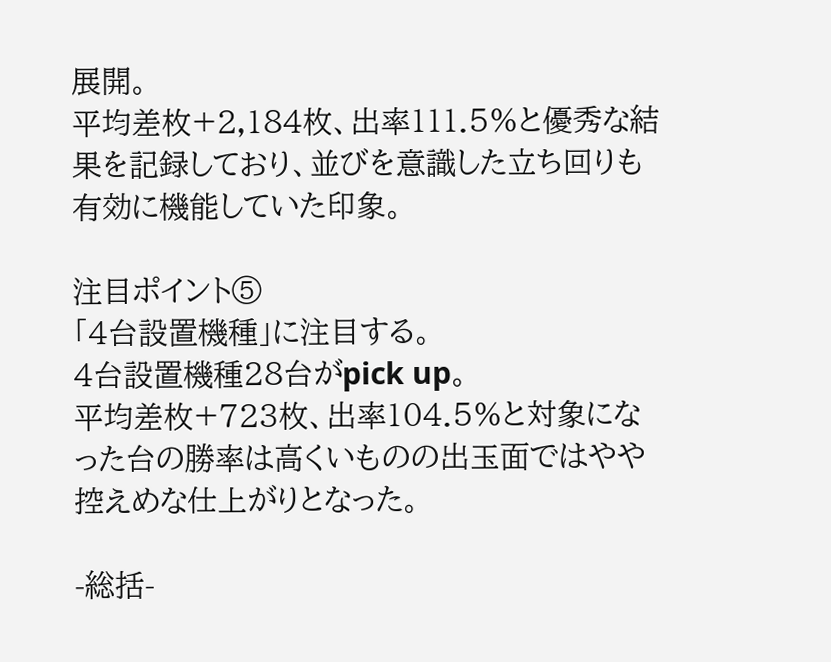展開。
平均差枚+2,184枚、出率111.5%と優秀な結果を記録しており、並びを意識した立ち回りも有効に機能していた印象。

注目ポイント⑤
「4台設置機種」に注目する。
4台設置機種28台がpick up。
平均差枚+723枚、出率104.5%と対象になった台の勝率は高くいものの出玉面ではやや控えめな仕上がりとなった。

-総括-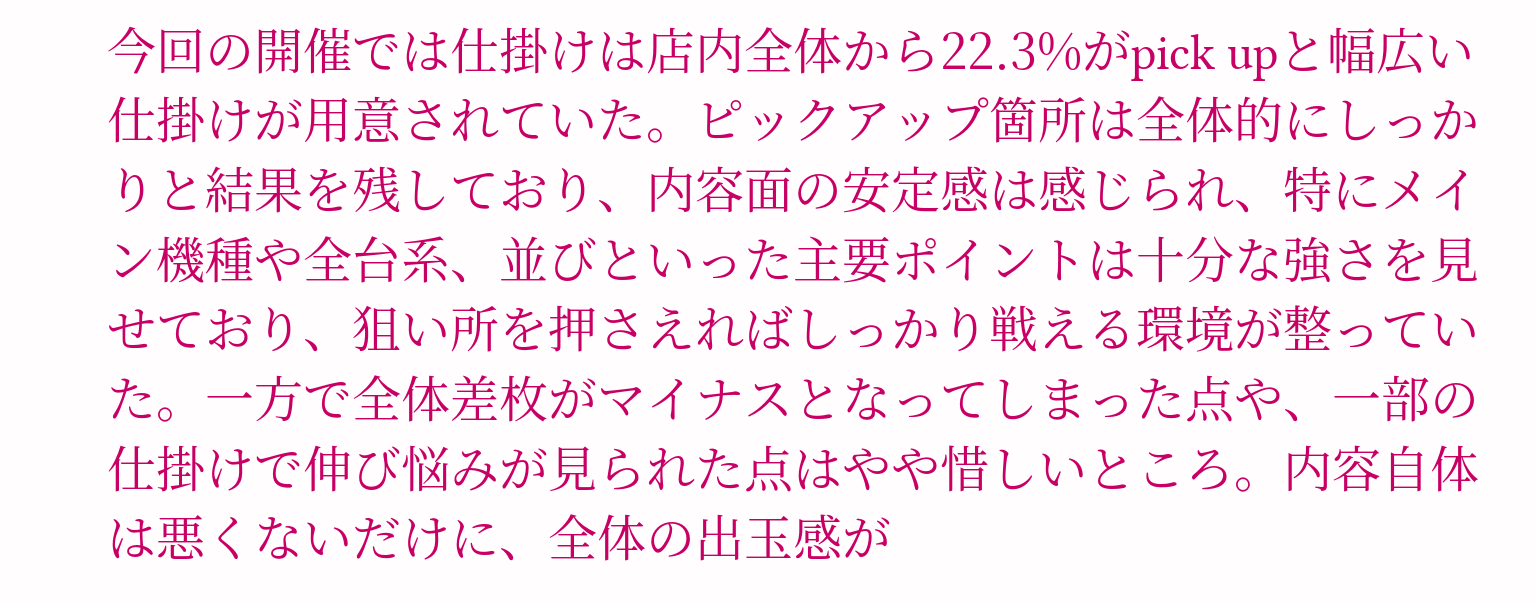今回の開催では仕掛けは店内全体から22.3%がpick upと幅広い仕掛けが用意されていた。ピックアップ箇所は全体的にしっかりと結果を残しており、内容面の安定感は感じられ、特にメイン機種や全台系、並びといった主要ポイントは十分な強さを見せており、狙い所を押さえればしっかり戦える環境が整っていた。一方で全体差枚がマイナスとなってしまった点や、一部の仕掛けで伸び悩みが見られた点はやや惜しいところ。内容自体は悪くないだけに、全体の出玉感が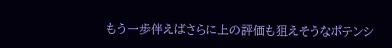もう一歩伴えばさらに上の評価も狙えそうなポテンシ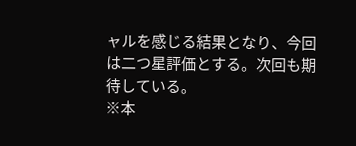ャルを感じる結果となり、今回は二つ星評価とする。次回も期待している。
※本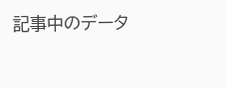記事中のデータ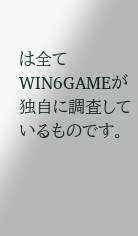は全てWIN6GAMEが独自に調査しているものです。